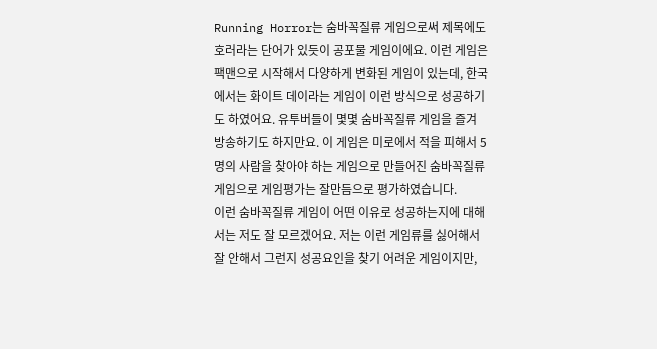Running Horror는 숨바꼭질류 게임으로써 제목에도 호러라는 단어가 있듯이 공포물 게임이에요. 이런 게임은 팩맨으로 시작해서 다양하게 변화된 게임이 있는데, 한국에서는 화이트 데이라는 게임이 이런 방식으로 성공하기도 하였어요. 유투버들이 몇몇 숨바꼭질류 게임을 즐겨 방송하기도 하지만요. 이 게임은 미로에서 적을 피해서 5명의 사람을 찾아야 하는 게임으로 만들어진 숨바꼭질류 게임으로 게임평가는 잘만듬으로 평가하였습니다.
이런 숨바꼭질류 게임이 어떤 이유로 성공하는지에 대해서는 저도 잘 모르겠어요. 저는 이런 게임류를 싫어해서 잘 안해서 그런지 성공요인을 찾기 어려운 게임이지만,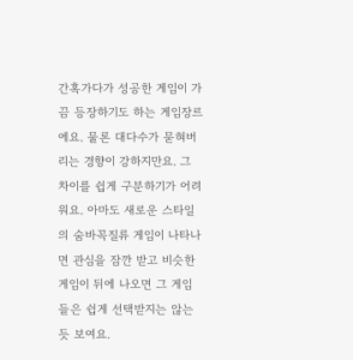간혹가다가 성공한 게임이 가끔 등장하기도 하는 게임장르에요. 물론 대다수가 묻혀버리는 경향이 강하지만요. 그 차이를 쉽게 구분하기가 어려워요. 아마도 새로운 스타일의 숨바꼭질류 게임이 나타나면 관심을 잠깐 받고 비슷한 게임이 뒤에 나오면 그 게임들은 쉽게 선택받지는 않는 듯 보여요.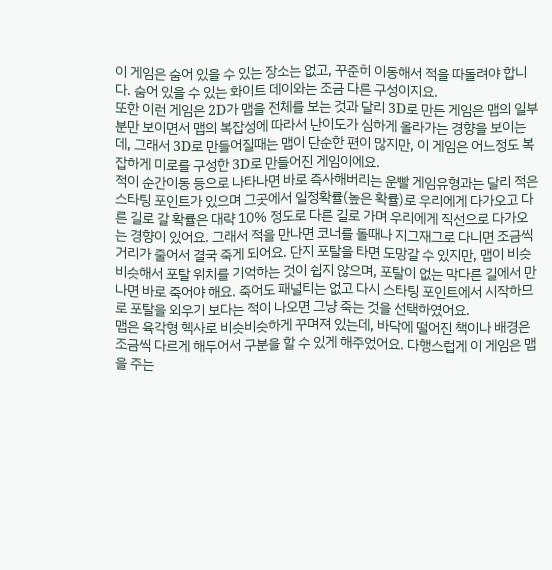이 게임은 숨어 있을 수 있는 장소는 없고, 꾸준히 이동해서 적을 따돌려야 합니다. 숨어 있을 수 있는 화이트 데이와는 조금 다른 구성이지요.
또한 이런 게임은 2D가 맵을 전체를 보는 것과 달리 3D로 만든 게임은 맵의 일부분만 보이면서 맵의 복잡성에 따라서 난이도가 심하게 올라가는 경향을 보이는데, 그래서 3D로 만들어질때는 맵이 단순한 편이 많지만, 이 게임은 어느정도 복잡하게 미로를 구성한 3D로 만들어진 게임이에요.
적이 순간이동 등으로 나타나면 바로 즉사해버리는 운빨 게임유형과는 달리 적은 스타팅 포인트가 있으며 그곳에서 일정확률(높은 확률)로 우리에게 다가오고 다른 길로 갈 확률은 대략 10% 정도로 다른 길로 가며 우리에게 직선으로 다가오는 경향이 있어요. 그래서 적을 만나면 코너를 돌때나 지그재그로 다니면 조금씩 거리가 줄어서 결국 죽게 되어요. 단지 포탈을 타면 도망갈 수 있지만, 맵이 비슷비슷해서 포탈 위치를 기억하는 것이 쉽지 않으며, 포탈이 없는 막다른 길에서 만나면 바로 죽어야 해요. 죽어도 패널티는 없고 다시 스타팅 포인트에서 시작하므로 포탈을 외우기 보다는 적이 나오면 그냥 죽는 것을 선택하였어요.
맵은 육각형 헥사로 비슷비슷하게 꾸며져 있는데, 바닥에 떨어진 책이나 배경은 조금씩 다르게 해두어서 구분을 할 수 있게 해주었어요. 다행스럽게 이 게임은 맵을 주는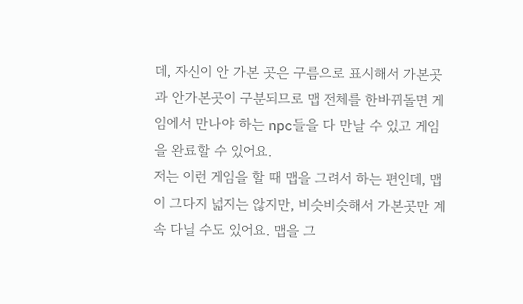데, 자신이 안 가본 곳은 구름으로 표시해서 가본곳과 안가본곳이 구분되므로 맵 전체를 한바뀌돌면 게임에서 만나야 하는 npc들을 다 만날 수 있고 게임을 완료할 수 있어요.
저는 이런 게임을 할 때 맵을 그려서 하는 편인데, 맵이 그다지 넓지는 않지만, 비슷비슷해서 가본곳만 계속 다닐 수도 있어요. 맵을 그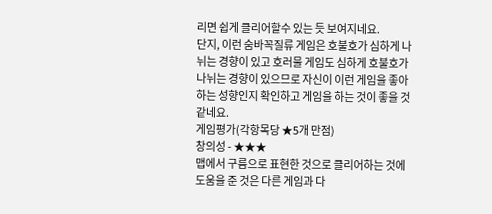리면 쉽게 클리어할수 있는 듯 보여지네요.
단지, 이런 숨바꼭질류 게임은 호불호가 심하게 나뉘는 경향이 있고 호러물 게임도 심하게 호불호가 나뉘는 경향이 있으므로 자신이 이런 게임을 좋아하는 성향인지 확인하고 게임을 하는 것이 좋을 것 같네요.
게임평가(각항목당 ★5개 만점)
창의성 - ★★★
맵에서 구름으로 표현한 것으로 클리어하는 것에 도움을 준 것은 다른 게임과 다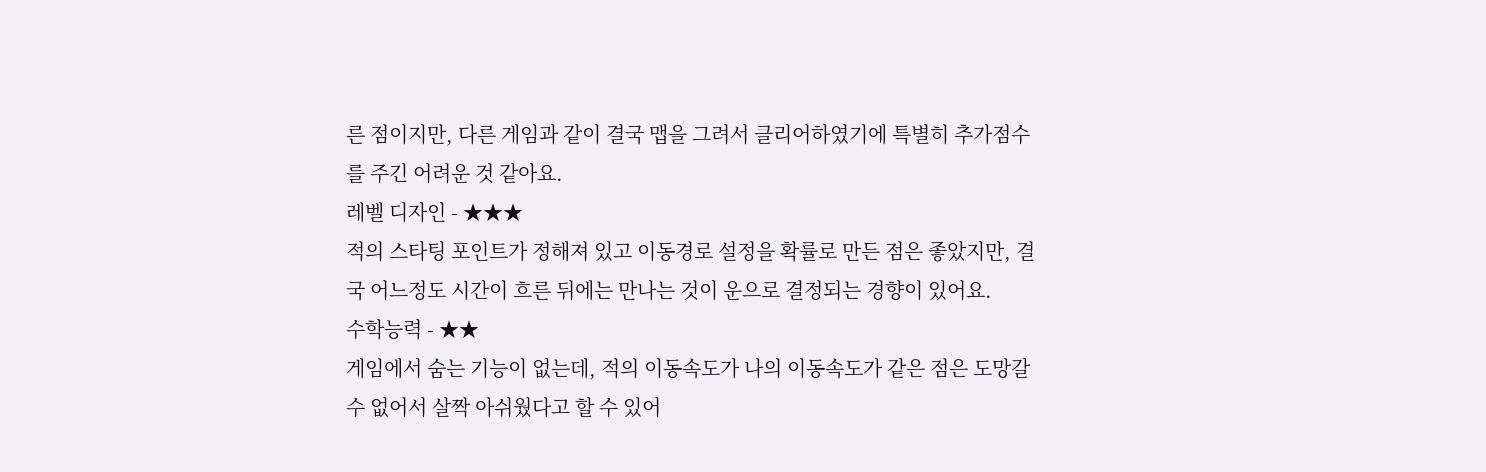른 점이지만, 다른 게임과 같이 결국 맵을 그려서 클리어하였기에 특별히 추가점수를 주긴 어려운 것 같아요.
레벨 디자인 - ★★★
적의 스타팅 포인트가 정해져 있고 이동경로 설정을 확률로 만든 점은 좋았지만, 결국 어느정도 시간이 흐른 뒤에는 만나는 것이 운으로 결정되는 경향이 있어요.
수학능력 - ★★
게임에서 숨는 기능이 없는데, 적의 이동속도가 나의 이동속도가 같은 점은 도망갈수 없어서 살짝 아쉬웠다고 할 수 있어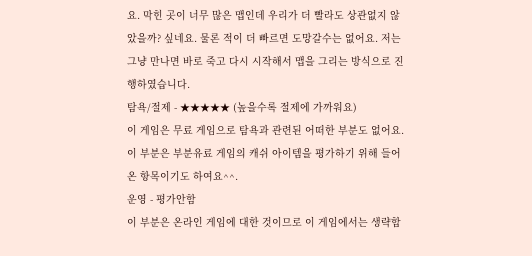요. 막힌 곳이 너무 많은 맵인데 우리가 더 빨라도 상관없지 않았을까? 싶네요. 물론 적이 더 빠르면 도망갈수는 없어요. 저는 그냥 만나면 바로 죽고 다시 시작해서 맵을 그리는 방식으로 진행하였습니다.
탐욕/절제 - ★★★★★ (높을수록 절제에 가까워요)
이 게임은 무료 게임으로 탐욕과 관련된 어떠한 부분도 없어요. 이 부분은 부분유료 게임의 캐쉬 아이템을 평가하기 위해 들어온 항목이기도 하여요^^.
운영 - 평가안함
이 부분은 온라인 게임에 대한 것이므로 이 게임에서는 생략합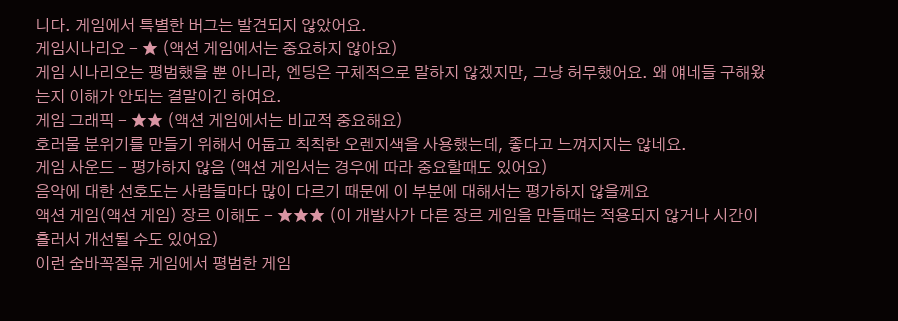니다. 게임에서 특별한 버그는 발견되지 않았어요.
게임시나리오 - ★ (액션 게임에서는 중요하지 않아요)
게임 시나리오는 평범했을 뿐 아니라, 엔딩은 구체적으로 말하지 않겠지만, 그냥 허무했어요. 왜 얘네들 구해왔는지 이해가 안되는 결말이긴 하여요.
게임 그래픽 - ★★ (액션 게임에서는 비교적 중요해요)
호러물 분위기를 만들기 위해서 어둡고 칙칙한 오렌지색을 사용했는데, 좋다고 느껴지지는 않네요.
게임 사운드 - 평가하지 않음 (액션 게임서는 경우에 따라 중요할때도 있어요)
음악에 대한 선호도는 사람들마다 많이 다르기 때문에 이 부분에 대해서는 평가하지 않을께요
액션 게임(액션 게임) 장르 이해도 - ★★★ (이 개발사가 다른 장르 게임을 만들때는 적용되지 않거나 시간이 흘러서 개선될 수도 있어요)
이런 숨바꼭질류 게임에서 평범한 게임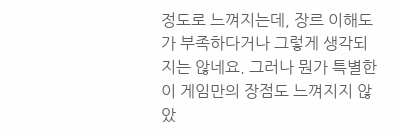정도로 느껴지는데, 장르 이해도가 부족하다거나 그렇게 생각되지는 않네요. 그러나 뭔가 특별한 이 게임만의 장점도 느껴지지 않았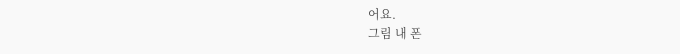어요.
그림 내 폰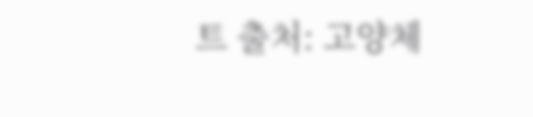트 출처: 고양체